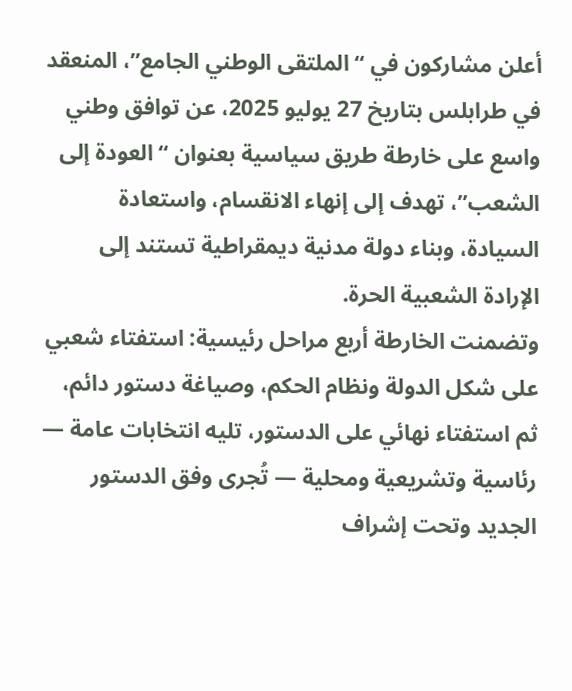أعلن مشاركون في “الملتقى الوطني الجامع”، المنعقد في طرابلس بتاريخ 27 يوليو 2025، عن توافق وطني واسع على خارطة طريق سياسية بعنوان “العودة إلى الشعب”، تهدف إلى إنهاء الانقسام، واستعادة السيادة، وبناء دولة مدنية ديمقراطية تستند إلى الإرادة الشعبية الحرة.
وتضمنت الخارطة أربع مراحل رئيسية: استفتاء شعبي على شكل الدولة ونظام الحكم، وصياغة دستور دائم، ثم استفتاء نهائي على الدستور، تليه انتخابات عامة — رئاسية وتشريعية ومحلية — تُجرى وفق الدستور الجديد وتحت إشراف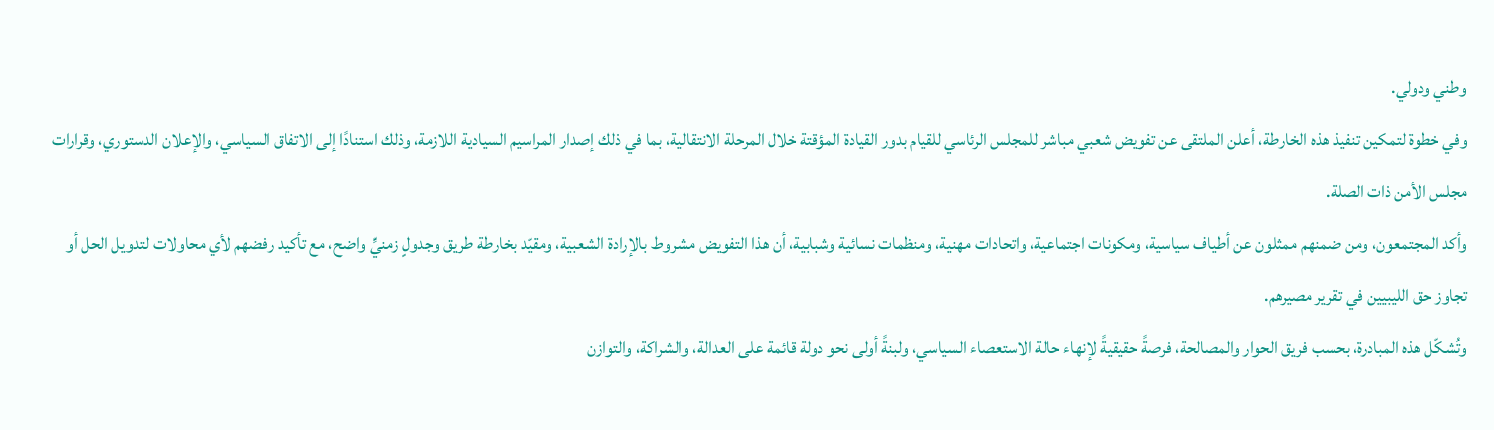وطني ودولي.
وفي خطوة لتمكين تنفيذ هذه الخارطة، أعلن الملتقى عن تفويض شعبي مباشر للمجلس الرئاسي للقيام بدور القيادة المؤقتة خلال المرحلة الانتقالية، بما في ذلك إصدار المراسيم السيادية اللازمة، وذلك استنادًا إلى الاتفاق السياسي، والإعلان الدستوري، وقرارات مجلس الأمن ذات الصلة.
وأكد المجتمعون، ومن ضمنهم ممثلون عن أطياف سياسية، ومكونات اجتماعية، واتحادات مهنية، ومنظمات نسائية وشبابية، أن هذا التفويض مشروط بالإرادة الشعبية، ومقيّد بخارطة طريق وجدولٍ زمنيٍّ واضح، مع تأكيد رفضهم لأي محاولات لتدويل الحل أو تجاوز حق الليبيين في تقرير مصيرهم.
وتُشكّل هذه المبادرة، بحسب فريق الحوار والمصالحة، فرصةً حقيقيةً لإنهاء حالة الاستعصاء السياسي، ولبنةً أولى نحو دولة قائمة على العدالة، والشراكة، والتوازن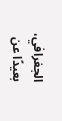الجغرافي، بعيدًا عن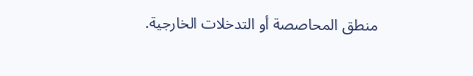منطق المحاصصة أو التدخلات الخارجية.